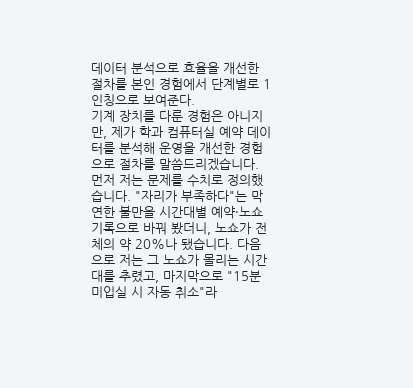데이터 분석으로 효율을 개선한 절차를 본인 경험에서 단계별로 1인칭으로 보여준다.
기계 장치를 다룬 경험은 아니지만, 제가 학과 컴퓨터실 예약 데이터를 분석해 운영을 개선한 경험으로 절차를 말씀드리겠습니다.
먼저 저는 문제를 수치로 정의했습니다. "자리가 부족하다"는 막연한 불만을 시간대별 예약·노쇼 기록으로 바꿔 봤더니, 노쇼가 전체의 약 20%나 됐습니다. 다음으로 저는 그 노쇼가 몰리는 시간대를 추렸고, 마지막으로 "15분 미입실 시 자동 취소"라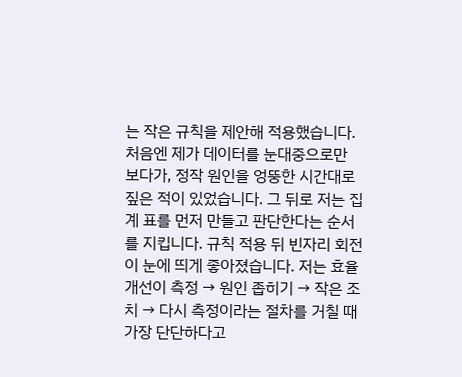는 작은 규칙을 제안해 적용했습니다.
처음엔 제가 데이터를 눈대중으로만 보다가, 정작 원인을 엉뚱한 시간대로 짚은 적이 있었습니다. 그 뒤로 저는 집계 표를 먼저 만들고 판단한다는 순서를 지킵니다. 규칙 적용 뒤 빈자리 회전이 눈에 띄게 좋아졌습니다. 저는 효율 개선이 측정 → 원인 좁히기 → 작은 조치 → 다시 측정이라는 절차를 거칠 때 가장 단단하다고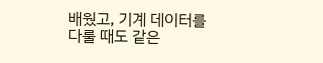배웠고, 기계 데이터를 다룰 때도 같은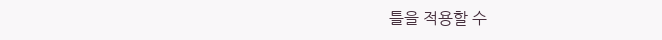틀을 적용할 수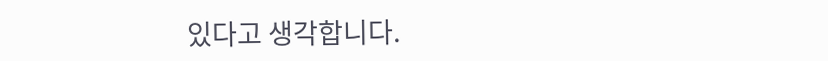있다고 생각합니다.